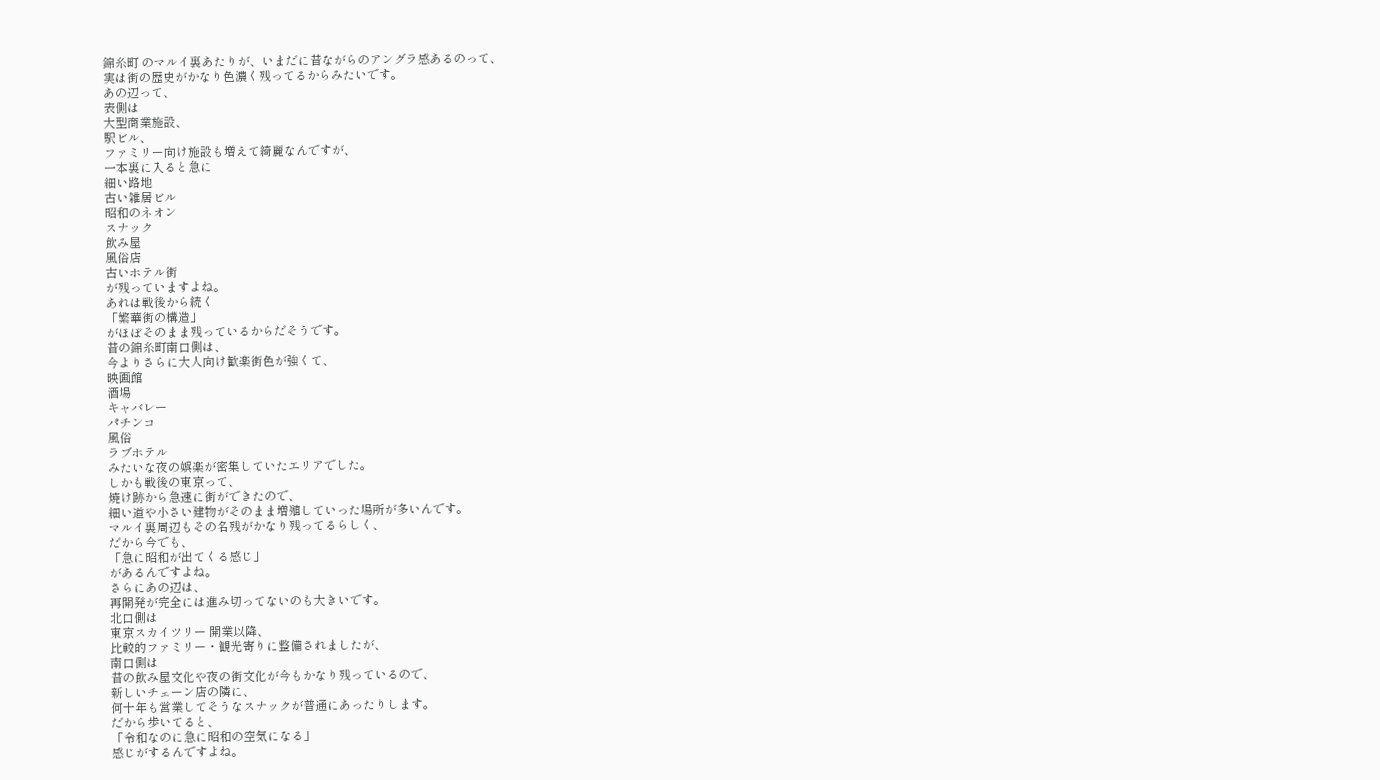錦糸町 のマルイ裏あたりが、いまだに昔ながらのアングラ感あるのって、
実は街の歴史がかなり色濃く残ってるからみたいです。
あの辺って、
表側は
大型商業施設、
駅ビル、
ファミリー向け施設も増えて綺麗なんですが、
一本裏に入ると急に
細い路地
古い雑居ビル
昭和のネオン
スナック
飲み屋
風俗店
古いホテル街
が残っていますよね。
あれは戦後から続く
「繁華街の構造」
がほぼそのまま残っているからだそうです。
昔の錦糸町南口側は、
今よりさらに大人向け歓楽街色が強くて、
映画館
酒場
キャバレー
パチンコ
風俗
ラブホテル
みたいな夜の娯楽が密集していたエリアでした。
しかも戦後の東京って、
焼け跡から急速に街ができたので、
細い道や小さい建物がそのまま増殖していった場所が多いんです。
マルイ裏周辺もその名残がかなり残ってるらしく、
だから今でも、
「急に昭和が出てくる感じ」
があるんですよね。
さらにあの辺は、
再開発が完全には進み切ってないのも大きいです。
北口側は
東京スカイツリー 開業以降、
比較的ファミリー・観光寄りに整備されましたが、
南口側は
昔の飲み屋文化や夜の街文化が今もかなり残っているので、
新しいチェーン店の隣に、
何十年も営業してそうなスナックが普通にあったりします。
だから歩いてると、
「令和なのに急に昭和の空気になる」
感じがするんですよね。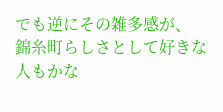でも逆にその雑多感が、
錦糸町らしさとして好きな人もかな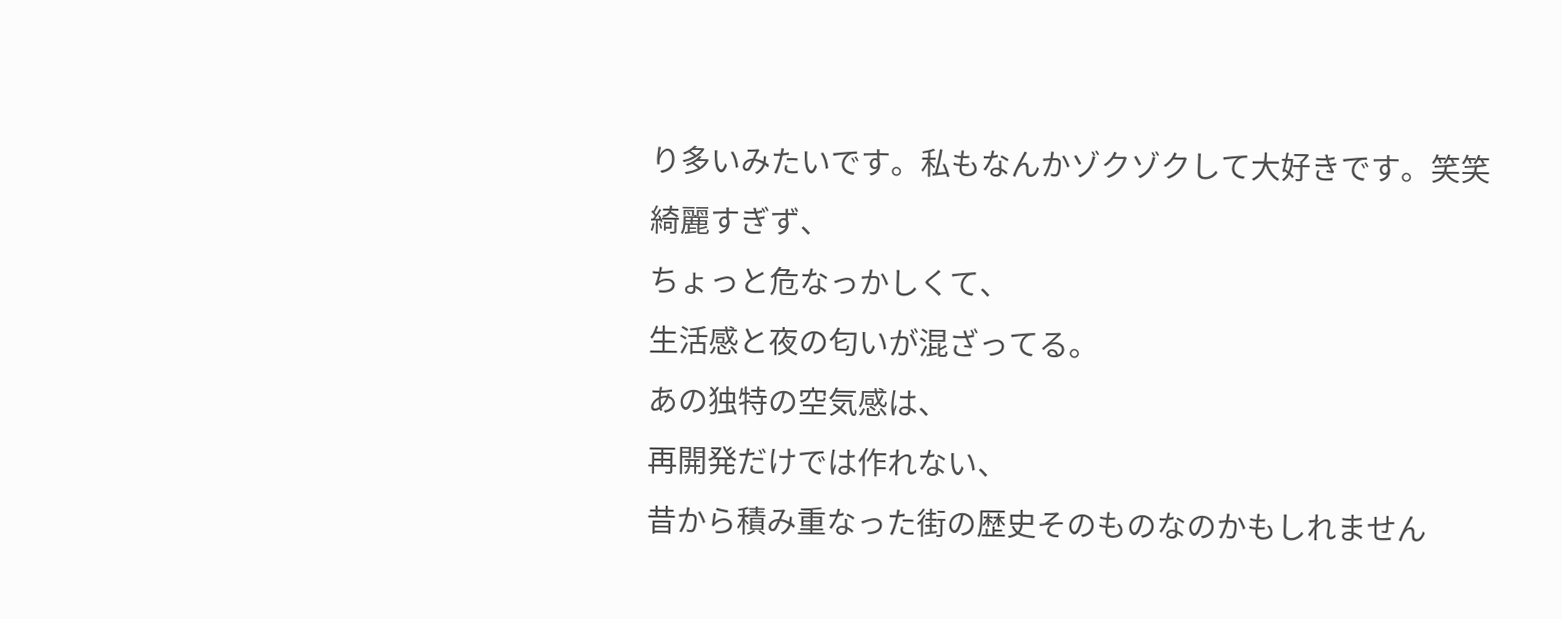り多いみたいです。私もなんかゾクゾクして大好きです。笑笑
綺麗すぎず、
ちょっと危なっかしくて、
生活感と夜の匂いが混ざってる。
あの独特の空気感は、
再開発だけでは作れない、
昔から積み重なった街の歴史そのものなのかもしれません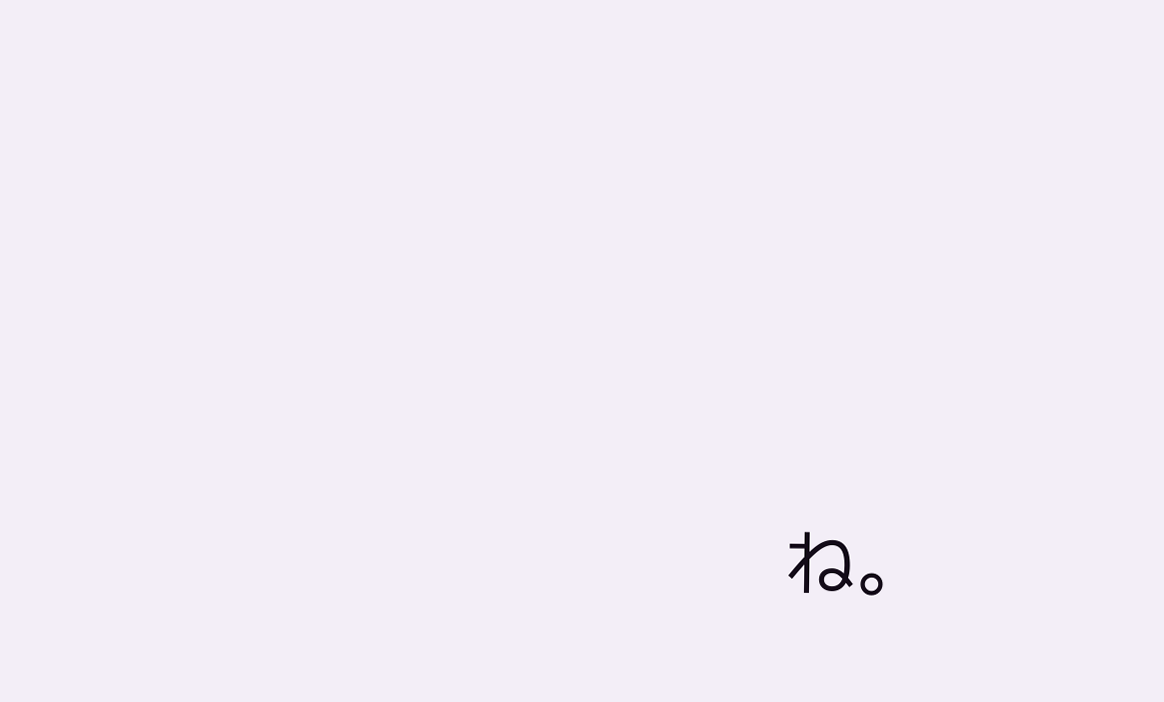ね。